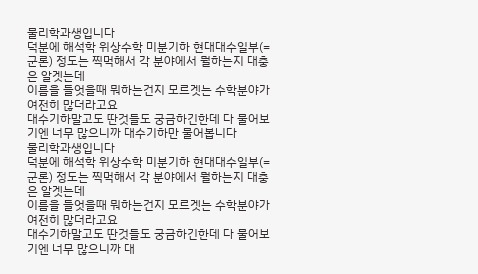물리학과생입니다
덕분에 해석학 위상수학 미분기하 현대대수일부(=군론) 정도는 찍먹해서 각 분야에서 뭘하는지 대충은 알겟는데
이름을 들엇을때 뭐하는건지 모르겟는 수학분야가 여전히 많더라고요
대수기하말고도 딴것들도 궁금하긴한데 다 물어보기엔 너무 많으니까 대수기하만 물어봅니다
물리학과생입니다
덕분에 해석학 위상수학 미분기하 현대대수일부(=군론) 정도는 찍먹해서 각 분야에서 뭘하는지 대충은 알겟는데
이름을 들엇을때 뭐하는건지 모르겟는 수학분야가 여전히 많더라고요
대수기하말고도 딴것들도 궁금하긴한데 다 물어보기엔 너무 많으니까 대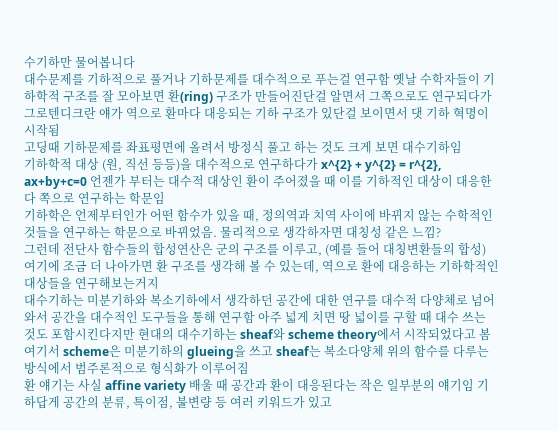수기하만 물어봅니다
대수문제를 기하적으로 풀거나 기하문제를 대수적으로 푸는걸 연구함 옛날 수학자들이 기하학적 구조를 잘 모아보면 환(ring) 구조가 만들어진단걸 알면서 그쪽으로도 연구되다가 그로텐디크란 얘가 역으로 환마다 대응되는 기하 구조가 있단걸 보이면서 댓 기하 혁명이 시작됨
고딩때 기하문제를 좌표평면에 올려서 방정식 풀고 하는 것도 크게 보면 대수기하임
기하학적 대상 (원, 직선 등등)을 대수적으로 연구하다가 x^{2} + y^{2} = r^{2}, ax+by+c=0 언젠가 부터는 대수적 대상인 환이 주어졌을 때 이를 기하적인 대상이 대응한다 쪽으로 연구하는 학문임
기하학은 언제부터인가 어떤 함수가 있을 때, 정의역과 치역 사이에 바뀌지 않는 수학적인것들을 연구하는 학문으로 바뀌었음. 물리적으로 생각하자면 대칭성 같은 느낌?
그런데 전단사 함수들의 합성연산은 군의 구조를 이루고, (예를 들어 대칭변환들의 합성) 여기에 조금 더 나아가면 환 구조를 생각해 볼 수 있는데, 역으로 환에 대응하는 기하학적인 대상들을 연구해보는거지
대수기하는 미분기하와 복소기하에서 생각하던 공간에 대한 연구를 대수적 다양체로 넘어와서 공간을 대수적인 도구들을 통해 연구함 아주 넓게 치면 땅 넓이를 구할 때 대수 쓰는 것도 포함시킨다지만 현대의 대수기하는 sheaf와 scheme theory에서 시작되었다고 봄
여기서 scheme은 미분기하의 glueing을 쓰고 sheaf는 복소다양체 위의 함수를 다루는 방식에서 범주론적으로 형식화가 이루어짐
환 얘기는 사실 affine variety 배울 때 공간과 환이 대응된다는 작은 일부분의 얘기임 기하답게 공간의 분류, 특이점, 불변량 등 여러 키워드가 있고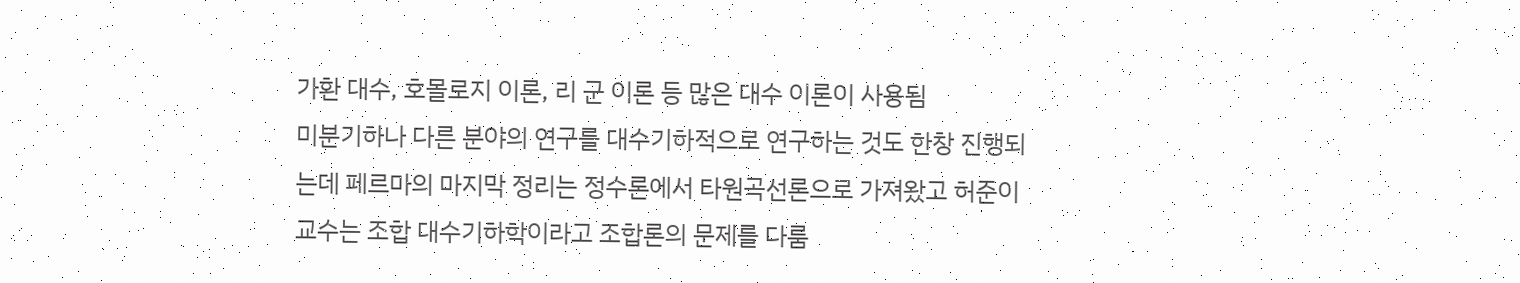가환 대수, 호몰로지 이론, 리 군 이론 등 많은 대수 이론이 사용됨
미분기하나 다른 분야의 연구를 대수기하적으로 연구하는 것도 한창 진행되는데 페르마의 마지막 정리는 정수론에서 타원곡선론으로 가져왔고 허준이 교수는 조합 대수기하학이라고 조합론의 문제를 다룸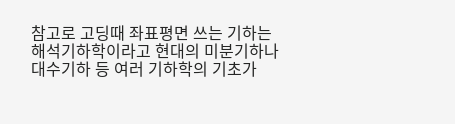참고로 고딩때 좌표평면 쓰는 기하는 해석기하학이라고 현대의 미분기하나 대수기하 등 여러 기하학의 기초가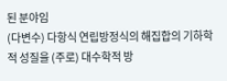된 분야임
(다변수) 다항식 연립방정식의 해집합의 기하학적 성질을 (주로) 대수학적 방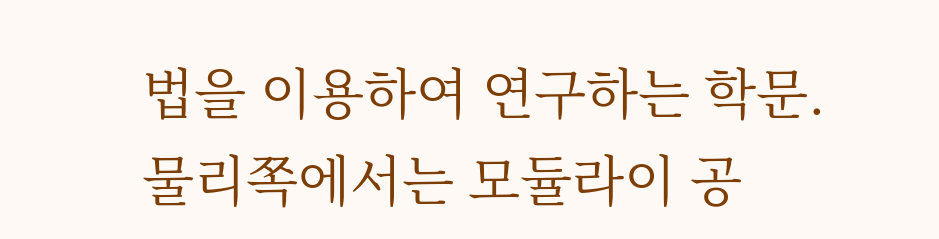법을 이용하여 연구하는 학문.
물리쪽에서는 모듈라이 공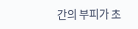간의 부피가 초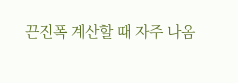끈진폭 계산할 때 자주 나옴